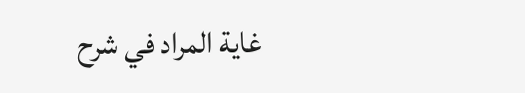غاية المراد في شرح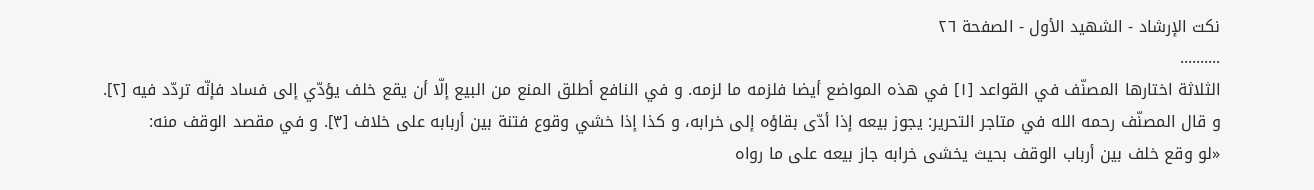نكت الإرشاد - الشهيد الأول - الصفحة ٢٦
..........
الثلاثة اختارها المصنّف في القواعد [١] في هذه المواضع أيضا فلزمه ما لزمه. و في النافع أطلق المنع من البيع إلّا أن يقع خلف يؤدّي إلى فساد فإنّه تردّد فيه [٢].
و قال المصنّف رحمه الله في متاجر التحرير: يجوز بيعه إذا أدّى بقاؤه إلى خرابه، و كذا إذا خشي وقوع فتنة بين أربابه على خلاف [٣]. و في مقصد الوقف منه:
«لو وقع خلف بين أرباب الوقف بحيث يخشى خرابه جاز بيعه على ما رواه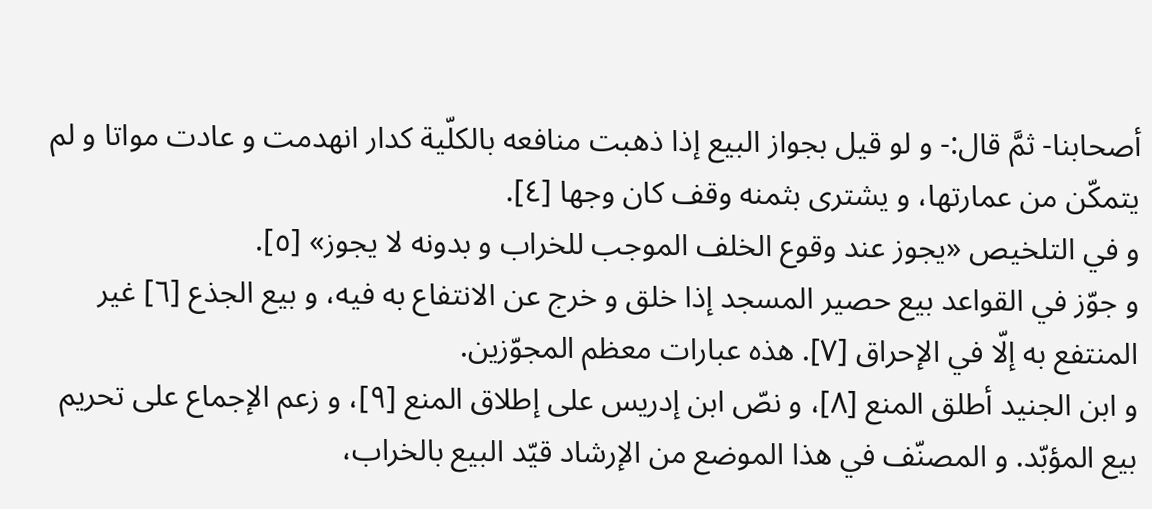أصحابنا- ثمَّ قال:- و لو قيل بجواز البيع إذا ذهبت منافعه بالكلّية كدار انهدمت و عادت مواتا و لم يتمكّن من عمارتها، و يشترى بثمنه وقف كان وجها [٤].
و في التلخيص «يجوز عند وقوع الخلف الموجب للخراب و بدونه لا يجوز» [٥].
و جوّز في القواعد بيع حصير المسجد إذا خلق و خرج عن الانتفاع به فيه، و بيع الجذع [٦] غير المنتفع به إلّا في الإحراق [٧]. هذه عبارات معظم المجوّزين.
و ابن الجنيد أطلق المنع [٨]، و نصّ ابن إدريس على إطلاق المنع [٩]، و زعم الإجماع على تحريم بيع المؤبّد. و المصنّف في هذا الموضع من الإرشاد قيّد البيع بالخراب،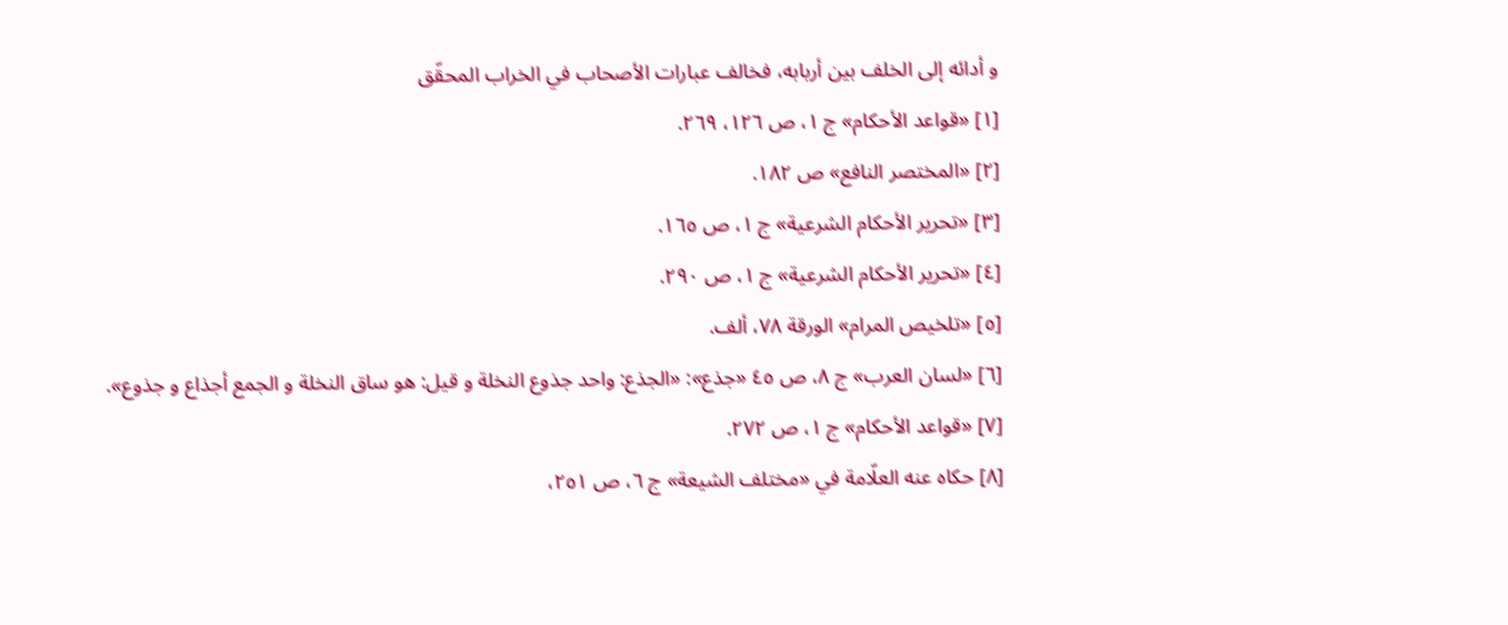و أدائه إلى الخلف بين أربابه، فخالف عبارات الأصحاب في الخراب المحقّق
[١] «قواعد الأحكام» ج ١، ص ١٢٦، ٢٦٩.
[٢] «المختصر النافع» ص ١٨٢.
[٣] «تحرير الأحكام الشرعية» ج ١، ص ١٦٥.
[٤] «تحرير الأحكام الشرعية» ج ١، ص ٢٩٠.
[٥] «تلخيص المرام» الورقة ٧٨، ألف.
[٦] «لسان العرب» ج ٨، ص ٤٥ «جذع»: «الجذع: واحد جذوع النخلة و قيل: هو ساق النخلة و الجمع أجذاع و جذوع».
[٧] «قواعد الأحكام» ج ١، ص ٢٧٢.
[٨] حكاه عنه العلّامة في «مختلف الشيعة» ج ٦، ص ٢٥١،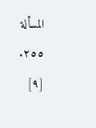المسألة ٢٥٥.
[٩]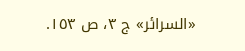«السرائر» ج ٣، ص ١٥٣.